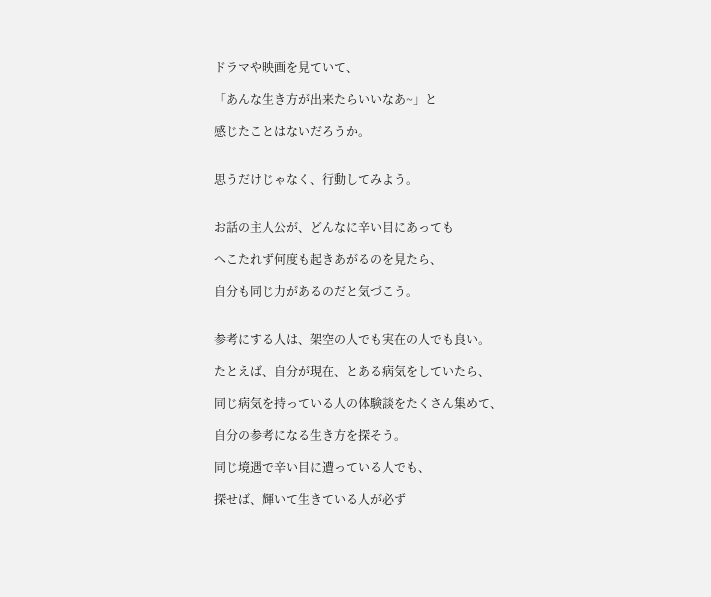ドラマや映画を見ていて、

「あんな生き方が出来たらいいなあ~」と

感じたことはないだろうか。


思うだけじゃなく、行動してみよう。


お話の主人公が、どんなに辛い目にあっても

へこたれず何度も起きあがるのを見たら、

自分も同じ力があるのだと気づこう。


参考にする人は、架空の人でも実在の人でも良い。

たとえば、自分が現在、とある病気をしていたら、

同じ病気を持っている人の体験談をたくさん集めて、

自分の参考になる生き方を探そう。

同じ境遇で辛い目に遭っている人でも、

探せば、輝いて生きている人が必ず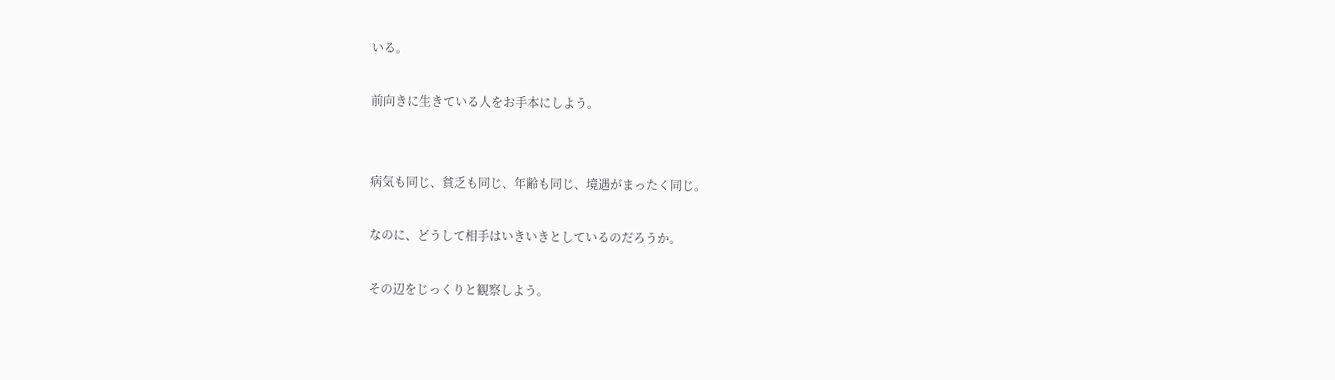いる。

前向きに生きている人をお手本にしよう。


病気も同じ、貧乏も同じ、年齢も同じ、境遇がまったく同じ。

なのに、どうして相手はいきいきとしているのだろうか。

その辺をじっくりと観察しよう。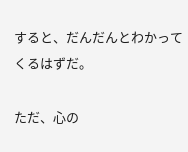すると、だんだんとわかってくるはずだ。

ただ、心の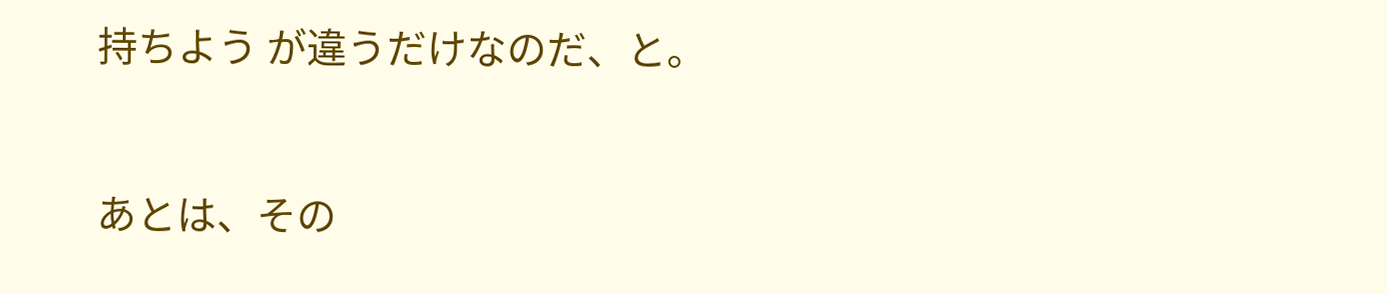持ちよう が違うだけなのだ、と。


あとは、その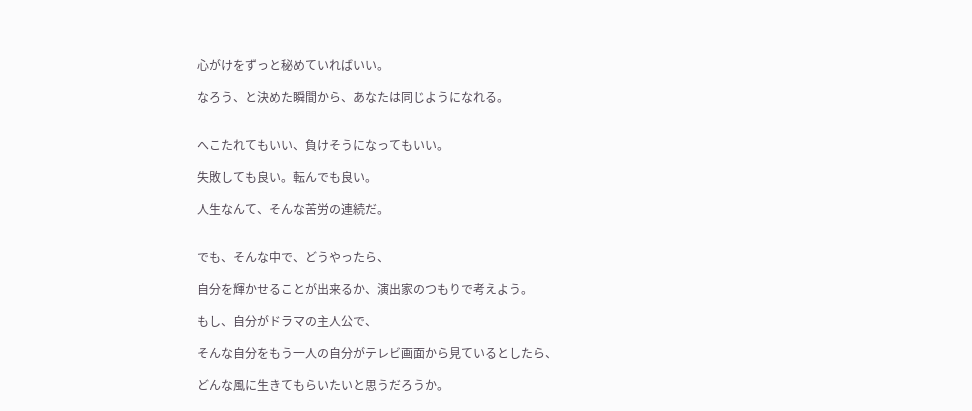心がけをずっと秘めていればいい。

なろう、と決めた瞬間から、あなたは同じようになれる。


へこたれてもいい、負けそうになってもいい。

失敗しても良い。転んでも良い。

人生なんて、そんな苦労の連続だ。


でも、そんな中で、どうやったら、

自分を輝かせることが出来るか、演出家のつもりで考えよう。

もし、自分がドラマの主人公で、

そんな自分をもう一人の自分がテレビ画面から見ているとしたら、

どんな風に生きてもらいたいと思うだろうか。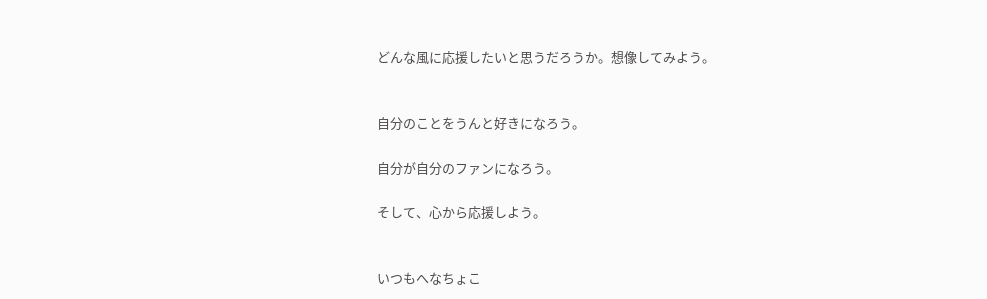どんな風に応援したいと思うだろうか。想像してみよう。


自分のことをうんと好きになろう。

自分が自分のファンになろう。

そして、心から応援しよう。


いつもへなちょこ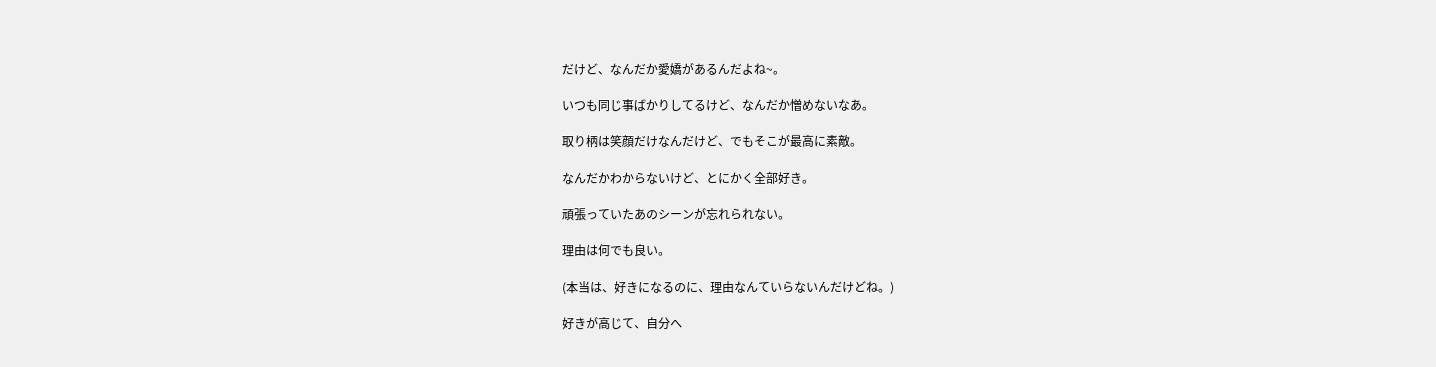だけど、なんだか愛嬌があるんだよね~。

いつも同じ事ばかりしてるけど、なんだか憎めないなあ。

取り柄は笑顔だけなんだけど、でもそこが最高に素敵。

なんだかわからないけど、とにかく全部好き。

頑張っていたあのシーンが忘れられない。

理由は何でも良い。

(本当は、好きになるのに、理由なんていらないんだけどね。)

好きが高じて、自分へ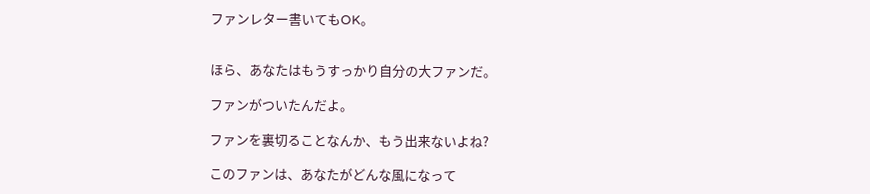ファンレター書いてもOK。


ほら、あなたはもうすっかり自分の大ファンだ。

ファンがついたんだよ。

ファンを裏切ることなんか、もう出来ないよね?

このファンは、あなたがどんな風になって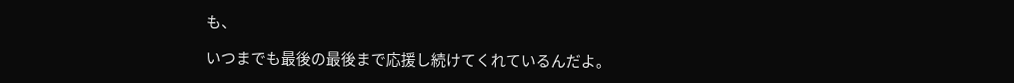も、

いつまでも最後の最後まで応援し続けてくれているんだよ。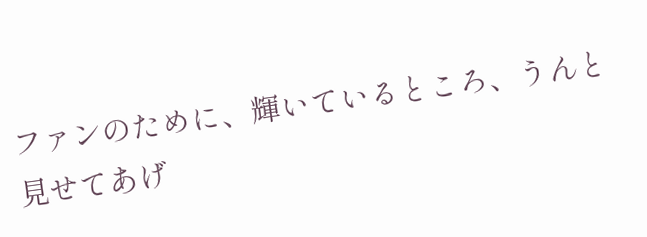ファンのために、輝いているところ、うんと見せてあげ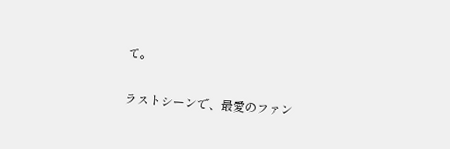て。

ラストシーンで、最愛のファン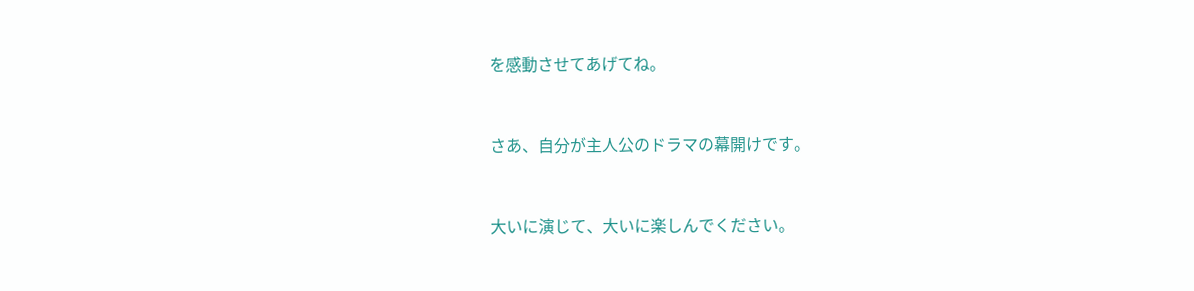を感動させてあげてね。


さあ、自分が主人公のドラマの幕開けです。


大いに演じて、大いに楽しんでください。